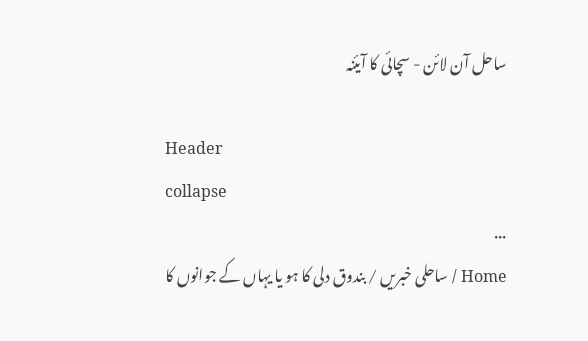ساحل آن لائن - سچائی کا آیئنہ

Header
collapse
...
Home / ساحلی خبریں / بندوق دلی کا ہو یا یہاں کے جوانوں کا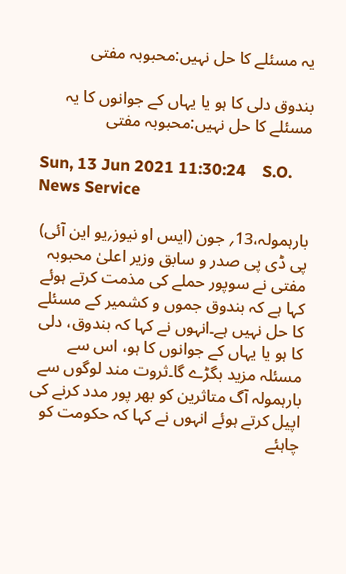یہ مسئلے کا حل نہیں:محبوبہ مفتی

بندوق دلی کا ہو یا یہاں کے جوانوں کا یہ مسئلے کا حل نہیں:محبوبہ مفتی

Sun, 13 Jun 2021 11:30:24    S.O. News Service

بارہمولہ،13؍ جون (ایس او نیوز؍یو این آئی) پی ڈی پی صدر و سابق وزیر اعلیٰ محبوبہ مفتی نے سوپور حملے کی مذمت کرتے ہوئے کہا ہے کہ بندوق جموں و کشمیر کے مسئلے کا حل نہیں ہے۔انہوں نے کہا کہ بندوق، دلی کا ہو یا یہاں کے جوانوں کا ہو، اس سے مسئلہ مزید بگڑے گا۔ثروت مند لوگوں سے بارہمولہ آگ متاثرین کو بھر پور مدد کرنے کی اپیل کرتے ہوئے انہوں نے کہا کہ حکومت کو چاہئے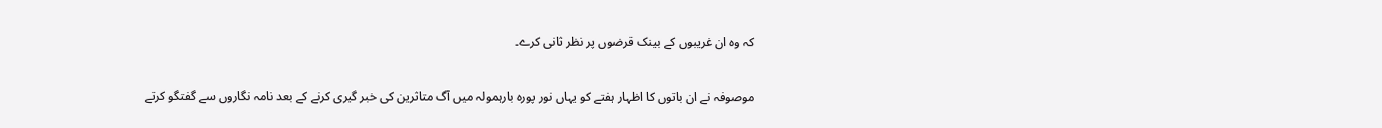کہ وہ ان غریبوں کے بینک قرضوں پر نظر ثانی کرے۔

موصوفہ نے ان باتوں کا اظہار ہفتے کو یہاں نور پورہ بارہمولہ میں آگ متاثرین کی خبر گیری کرنے کے بعد نامہ نگاروں سے گفتگو کرتے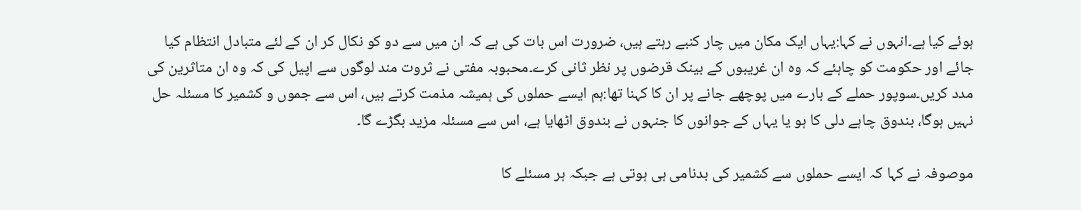ہوئے کیا ہے۔انہوں نے کہا:یہاں ایک مکان میں چار کنبے رہتے ہیں، ضرورت اس بات کی ہے کہ ان میں سے دو کو نکال کر ان کے لئے متبادل انتظام کیا جائے اور حکومت کو چاہئے کہ وہ ان غریبوں کے بینک قرضوں پر نظر ثانی کرے۔محبوبہ مفتی نے ثروت مند لوگوں سے اپیل کی کہ وہ ان متاثرین کی مدد کریں۔سوپور حملے کے بارے میں پوچھے جانے پر ان کا کہنا تھا:ہم ایسے حملوں کی ہمیشہ مذمت کرتے ہیں، اس سے جموں و کشمیر کا مسئلہ حل نہیں ہوگا، بندوق چاہے دلی کا ہو یا یہاں کے جوانوں کا جنہوں نے بندوق اٹھایا ہے، اس سے مسئلہ مزید بگڑے گا۔

موصوفہ نے کہا کہ ایسے حملوں سے کشمیر کی بدنامی ہی ہوتی ہے جبکہ ہر مسئلے کا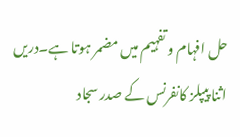حل افہام و تفہیم میں مضمر ہوتا ہے۔دریں اثنا پیپلز کانفرنس کے صدر سجاد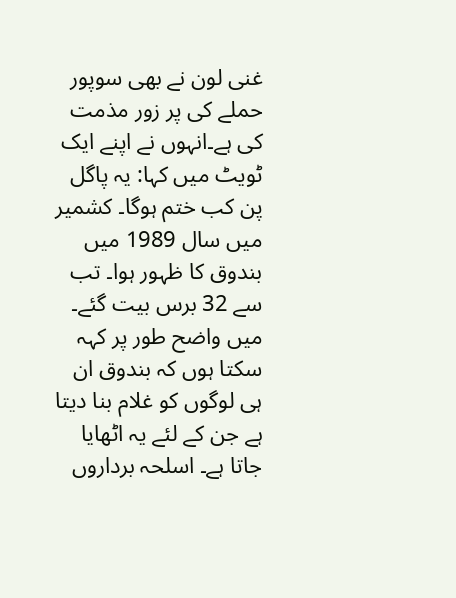غنی لون نے بھی سوپور حملے کی پر زور مذمت کی ہے۔انہوں نے اپنے ایک ٹویٹ میں کہا: یہ پاگل پن کب ختم ہوگا۔ کشمیر میں سال 1989 میں بندوق کا ظہور ہوا۔ تب سے 32 برس بیت گئے۔ میں واضح طور پر کہہ سکتا ہوں کہ بندوق ان ہی لوگوں کو غلام بنا دیتا ہے جن کے لئے یہ اٹھایا جاتا ہے۔ اسلحہ برداروں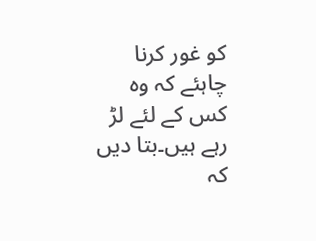کو غور کرنا چاہئے کہ وہ کس کے لئے لڑ رہے ہیں۔بتا دیں کہ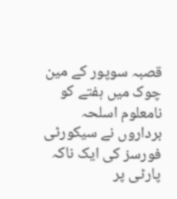قصبہ سوپور کے مین چوک میں ہفتے کو نامعلوم اسلحہ برداروں نے سیکورٹی فورسز کی ایک ناکہ پارٹی پر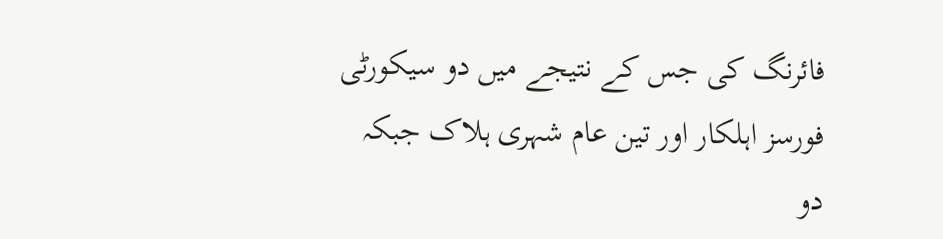فائرنگ کی جس کے نتیجے میں دو سیکورٹی فورسز اہلکار اور تین عام شہری ہلاک جبکہ دو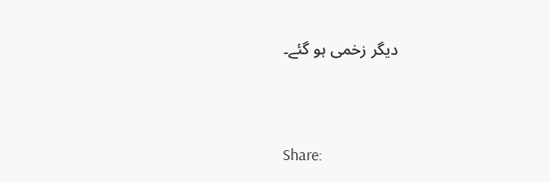دیگر زخمی ہو گئے۔


Share: